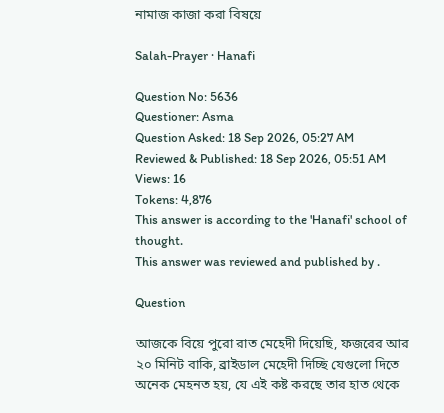নামাজ কাজা করা বিষয়ে

Salah-Prayer · Hanafi

Question No: 5636
Questioner: Asma
Question Asked: 18 Sep 2026, 05:27 AM
Reviewed & Published: 18 Sep 2026, 05:51 AM
Views: 16
Tokens: 4,876
This answer is according to the 'Hanafi' school of thought.
This answer was reviewed and published by .

Question

আজকে বিয়ে পুরো রাত মেহেদী দিয়েছি, ফজরের আর ২০ মিনিট বাকি, ব্রাইডাল মেহেদী দিচ্ছি যেগুলো দিতে অনেক মেহনত হয়, যে এই কষ্ট করছে তার হাত থেকে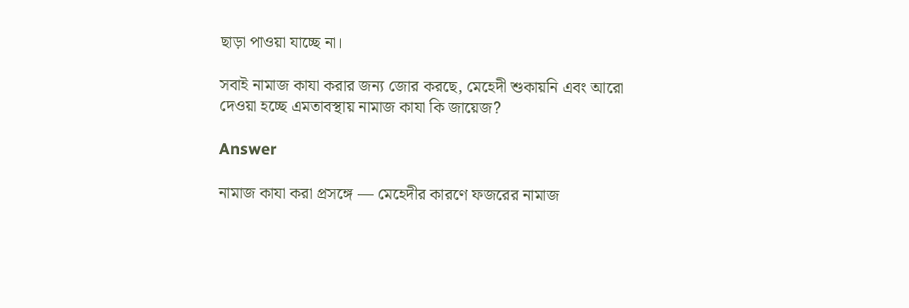ছাড়া পাওয়া যাচ্ছে না।

সবাই নামাজ কাযা করার জন্য জোর করছে, মেহেদী শুকায়নি এবং আরো দেওয়া হচ্ছে এমতাবস্থায় নামাজ কাযা কি জায়েজ?

Answer

নামাজ কাযা করা প্রসঙ্গে — মেহেদীর কারণে ফজরের নামাজ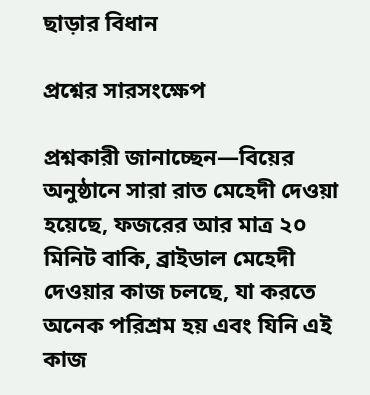ছাড়ার বিধান

প্রশ্নের সারসংক্ষেপ

প্রশ্নকারী জানাচ্ছেন—বিয়ের অনুষ্ঠানে সারা রাত মেহেদী দেওয়া হয়েছে, ফজরের আর মাত্র ২০ মিনিট বাকি, ব্রাইডাল মেহেদী দেওয়ার কাজ চলছে, যা করতে অনেক পরিশ্রম হয় এবং যিনি এই কাজ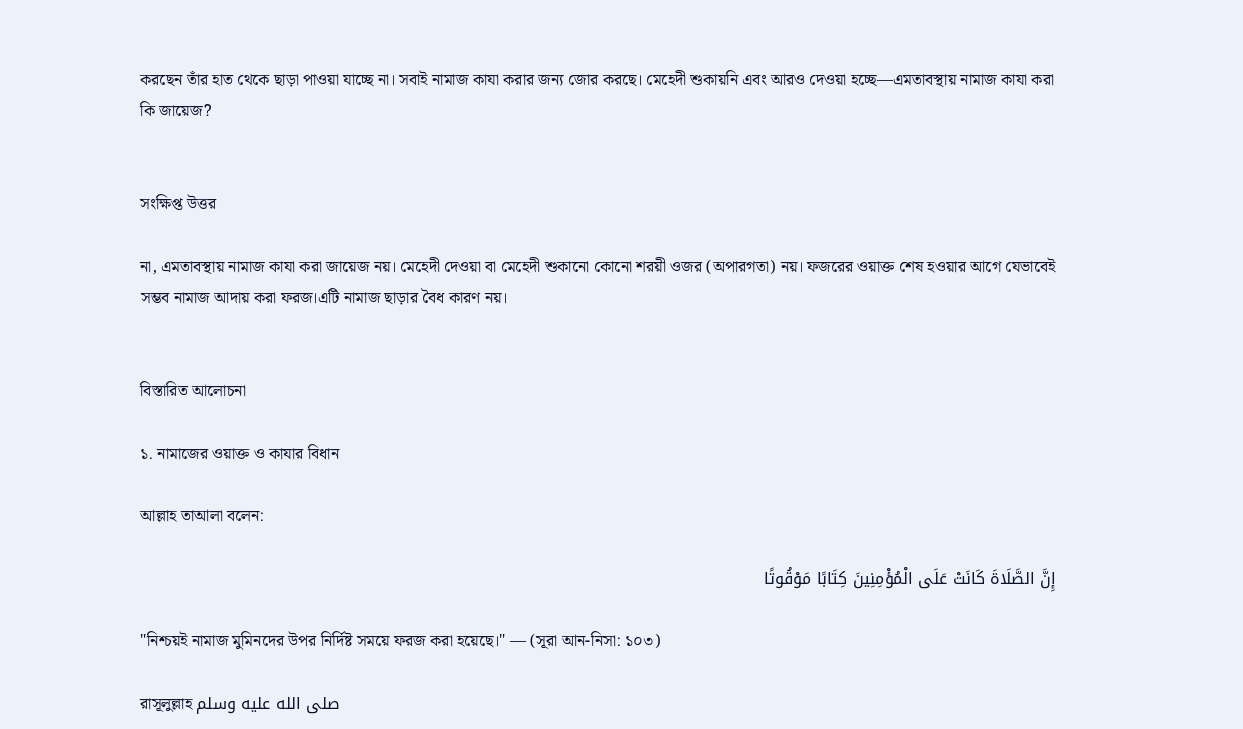করছেন তাঁর হাত থেকে ছাড়া পাওয়া যাচ্ছে না। সবাই নামাজ কাযা করার জন্য জোর করছে। মেহেদী শুকায়নি এবং আরও দেওয়া হচ্ছে—এমতাবস্থায় নামাজ কাযা করা কি জায়েজ?


সংক্ষিপ্ত উত্তর

না, এমতাবস্থায় নামাজ কাযা করা জায়েজ নয়। মেহেদী দেওয়া বা মেহেদী শুকানো কোনো শরয়ী ওজর (অপারগতা) নয়। ফজরের ওয়াক্ত শেষ হওয়ার আগে যেভাবেই সম্ভব নামাজ আদায় করা ফরজ।এটি নামাজ ছাড়ার বৈধ কারণ নয়।


বিস্তারিত আলোচনা

১. নামাজের ওয়াক্ত ও কাযার বিধান

আল্লাহ তাআলা বলেন:

إِنَّ الصَّلَاةَ كَانَتْ عَلَى الْمُؤْمِنِينَ كِتَابًا مَوْقُوتًا

"নিশ্চয়ই নামাজ মুমিনদের উপর নির্দিষ্ট সময়ে ফরজ করা হয়েছে।" — (সূরা আন-নিসা: ১০৩)

রাসূলুল্লাহ صلى الله عليه وسلم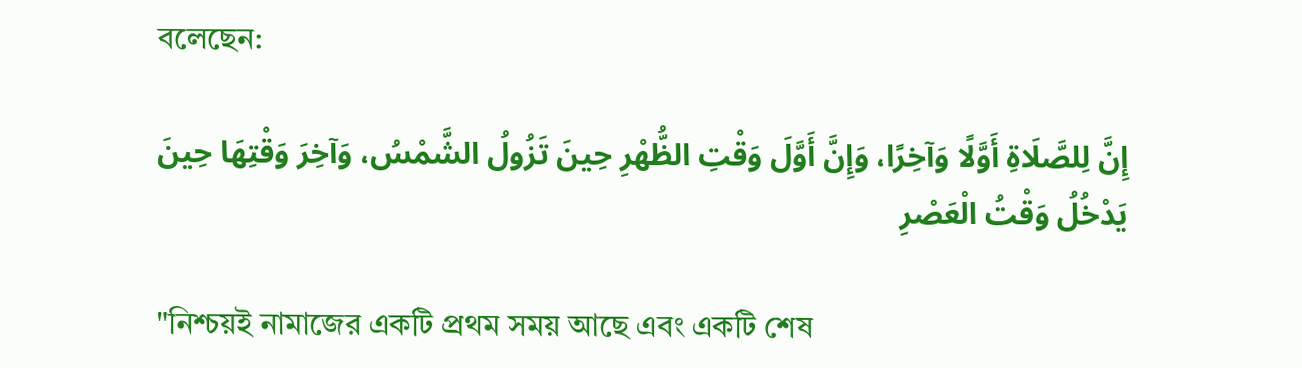বলেছেন:

إِنَّ لِلصَّلَاةِ أَوَّلًا وَآخِرًا، وَإِنَّ أَوَّلَ وَقْتِ الظُّهْرِ حِينَ تَزُولُ الشَّمْسُ، وَآخِرَ وَقْتِهَا حِينَ يَدْخُلُ وَقْتُ الْعَصْرِ

"নিশ্চয়ই নামাজের একটি প্রথম সময় আছে এবং একটি শেষ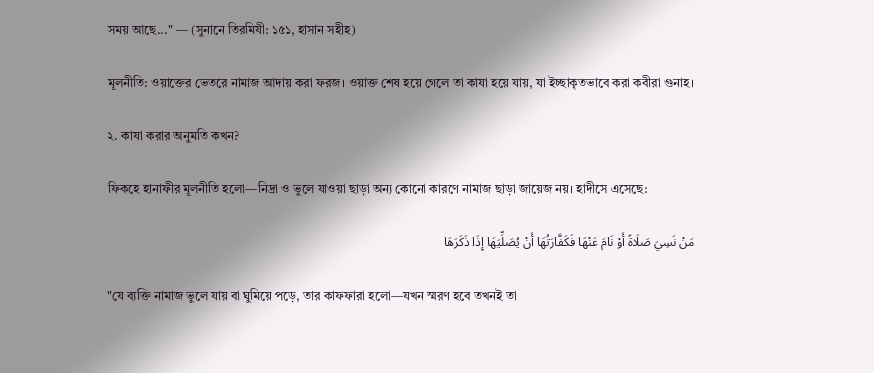সময় আছে..." — (সুনানে তিরমিযী: ১৫১, হাসান সহীহ)

মূলনীতি: ওয়াক্তের ভেতরে নামাজ আদায় করা ফরজ। ওয়াক্ত শেষ হয়ে গেলে তা কাযা হয়ে যায়, যা ইচ্ছাকৃতভাবে করা কবীরা গুনাহ।

২. কাযা করার অনুমতি কখন?

ফিকহে হানাফীর মূলনীতি হলো—নিদ্রা ও ভুলে যাওয়া ছাড়া অন্য কোনো কারণে নামাজ ছাড়া জায়েজ নয়। হাদীসে এসেছে:

مَنْ نَسِيَ صَلَاةً أَوْ نَامَ عَنْهَا فَكَفَّارَتُهَا أَنْ يُصَلِّيَهَا إِذَا ذَكَرَهَا

"যে ব্যক্তি নামাজ ভুলে যায় বা ঘুমিয়ে পড়ে, তার কাফফারা হলো—যখন স্মরণ হবে তখনই তা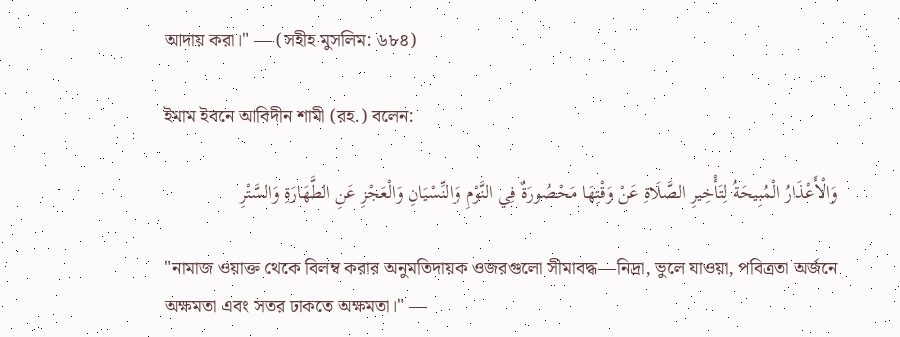আদায় করা।" — (সহীহ মুসলিম: ৬৮৪)

ইমাম ইবনে আবিদীন শামী (রহ.) বলেন:

وَالْأَعْذَارُ الْمُبِيحَةُ لِتَأْخِيرِ الصَّلَاةِ عَنْ وَقْتِهَا مَحْصُورَةٌ فِي النَّوْمِ وَالنِّسْيَانِ وَالْعَجْزِ عَنِ الطَّهَارَةِ وَالسَّتْرِ

"নামাজ ওয়াক্ত থেকে বিলম্ব করার অনুমতিদায়ক ওজরগুলো সীমাবদ্ধ—নিদ্রা, ভুলে যাওয়া, পবিত্রতা অর্জনে অক্ষমতা এবং সতর ঢাকতে অক্ষমতা।" —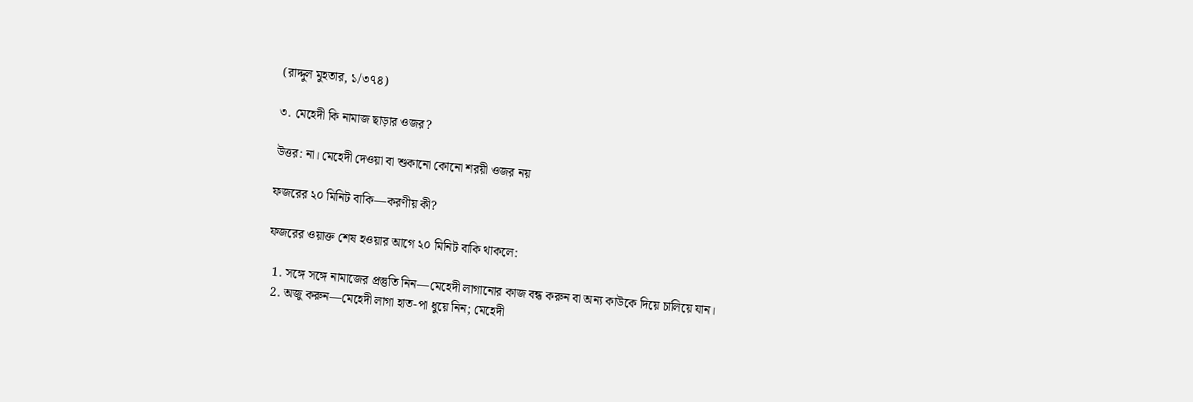(রাদ্দুল মুহতার, ১/৩৭৪)

৩. মেহেদী কি নামাজ ছাড়ার ওজর?

উত্তর: না। মেহেদী দেওয়া বা শুকানো কোনো শরয়ী ওজর নয়

ফজরের ২০ মিনিট বাকি—করণীয় কী?

ফজরের ওয়াক্ত শেষ হওয়ার আগে ২০ মিনিট বাকি থাকলে:

  1. সঙ্গে সঙ্গে নামাজের প্রস্তুতি নিন—মেহেদী লাগানোর কাজ বন্ধ করুন বা অন্য কাউকে দিয়ে চালিয়ে যান।
  2. অজু করুন—মেহেদী লাগা হাত-পা ধুয়ে নিন; মেহেদী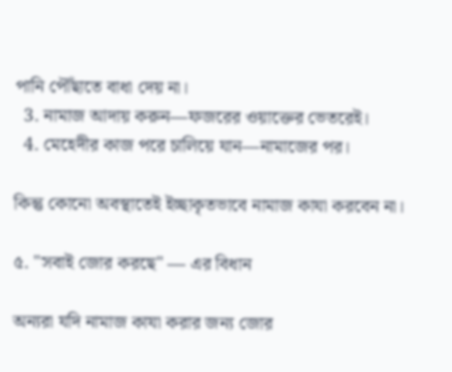পানি পৌঁছাতে বাধা দেয় না।
  3. নামাজ আদায় করুন—ফজরের ওয়াক্তের ভেতরেই।
  4. মেহেদীর কাজ পরে চালিয়ে যান—নামাজের পর।

কিন্তু কোনো অবস্থাতেই ইচ্ছাকৃতভাবে নামাজ কাযা করবেন না।

৫. "সবাই জোর করছে" — এর বিধান

অন্যরা যদি নামাজ কাযা করার জন্য জোর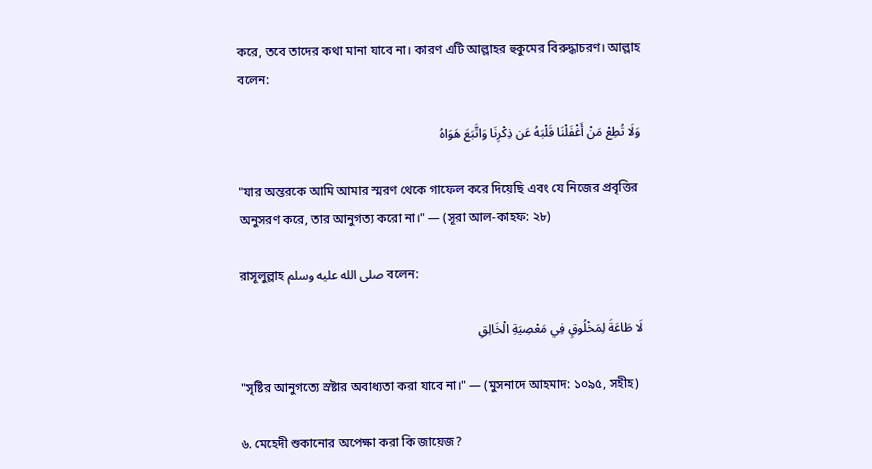করে, তবে তাদের কথা মানা যাবে না। কারণ এটি আল্লাহর হুকুমের বিরুদ্ধাচরণ। আল্লাহ বলেন:

وَلَا تُطِعْ مَنْ أَغْفَلْنَا قَلْبَهُ عَن ذِكْرِنَا وَاتَّبَعَ هَوَاهُ

"যার অন্তরকে আমি আমার স্মরণ থেকে গাফেল করে দিয়েছি এবং যে নিজের প্রবৃত্তির অনুসরণ করে, তার আনুগত্য করো না।" — (সূরা আল-কাহফ: ২৮)

রাসূলুল্লাহ صلى الله عليه وسلم বলেন:

لَا طَاعَةَ لِمَخْلُوقٍ فِي مَعْصِيَةِ الْخَالِقِ

"সৃষ্টির আনুগত্যে স্রষ্টার অবাধ্যতা করা যাবে না।" — (মুসনাদে আহমাদ: ১০৯৫, সহীহ)

৬. মেহেদী শুকানোর অপেক্ষা করা কি জায়েজ?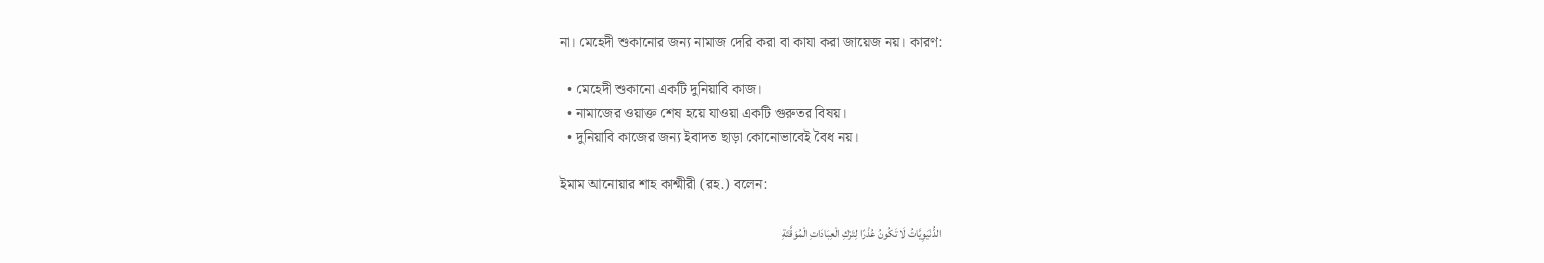না। মেহেদী শুকানোর জন্য নামাজ দেরি করা বা কাযা করা জায়েজ নয়। কারণ:

  • মেহেদী শুকানো একটি দুনিয়াবি কাজ।
  • নামাজের ওয়াক্ত শেষ হয়ে যাওয়া একটি গুরুতর বিষয়।
  • দুনিয়াবি কাজের জন্য ইবাদত ছাড়া কোনোভাবেই বৈধ নয়।

ইমাম আনোয়ার শাহ কাশ্মীরী (রহ.) বলেন:

الدُّنْيَوِيَّاتُ لَا تَكُونُ عُذْرًا لِتَرْكِ الْعِبَادَاتِ الْمُوَقَّتَةِ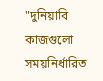"দুনিয়াবি কাজগুলো সময়নির্ধারিত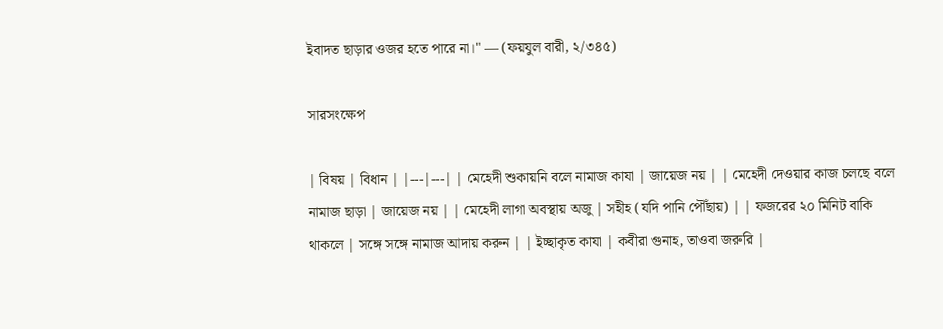ইবাদত ছাড়ার ওজর হতে পারে না।" — (ফয়যুল বারী, ২/৩৪৫)

সারসংক্ষেপ

| বিষয় | বিধান | |---|---| | মেহেদী শুকায়নি বলে নামাজ কাযা | জায়েজ নয় | | মেহেদী দেওয়ার কাজ চলছে বলে নামাজ ছাড়া | জায়েজ নয় | | মেহেদী লাগা অবস্থায় অজু | সহীহ (যদি পানি পৌঁছায়) | | ফজরের ২০ মিনিট বাকি থাকলে | সঙ্গে সঙ্গে নামাজ আদায় করুন | | ইচ্ছাকৃত কাযা | কবীরা গুনাহ, তাওবা জরুরি |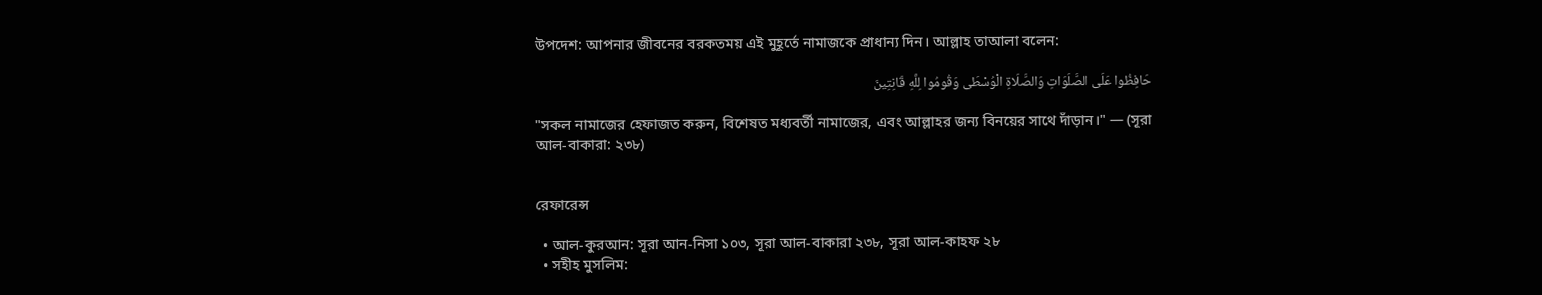উপদেশ: আপনার জীবনের বরকতময় এই মুহূর্তে নামাজকে প্রাধান্য দিন। আল্লাহ তাআলা বলেন:

حَافِظُوا عَلَى الصَّلَوَاتِ وَالصَّلَاةِ الْوُسْطَى وَقُومُوا لِلَّهِ قَانِتِينَ

"সকল নামাজের হেফাজত করুন, বিশেষত মধ্যবর্তী নামাজের, এবং আল্লাহর জন্য বিনয়ের সাথে দাঁড়ান।" — (সূরা আল-বাকারা: ২৩৮)


রেফারেন্স

  • আল-কুরআন: সূরা আন-নিসা ১০৩, সূরা আল-বাকারা ২৩৮, সূরা আল-কাহফ ২৮
  • সহীহ মুসলিম: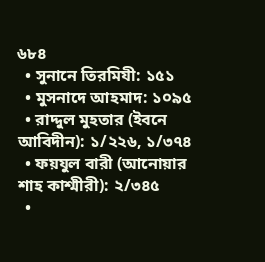৬৮৪
  • সুনানে তিরমিযী: ১৫১
  • মুসনাদে আহমাদ: ১০৯৫
  • রাদ্দুল মুহতার (ইবনে আবিদীন): ১/২২৬, ১/৩৭৪
  • ফয়যুল বারী (আনোয়ার শাহ কাশ্মীরী): ২/৩৪৫
  •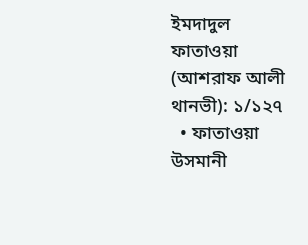ইমদাদুল ফাতাওয়া (আশরাফ আলী থানভী): ১/১২৭
  • ফাতাওয়া উসমানী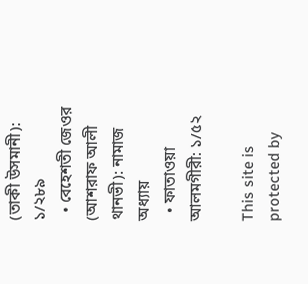(তাকী উসমানী): ১/২৮৯
  • বেহেশতী জেওর (আশরাফ আলী থানভী): নামাজ অধ্যায়
  • ফাতাওয়া আলমগীরী: ১/৫২

This site is protected by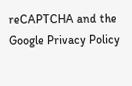reCAPTCHA and the Google Privacy Policy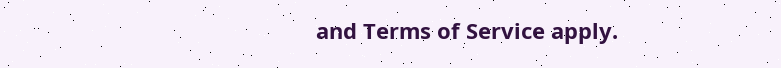and Terms of Service apply.